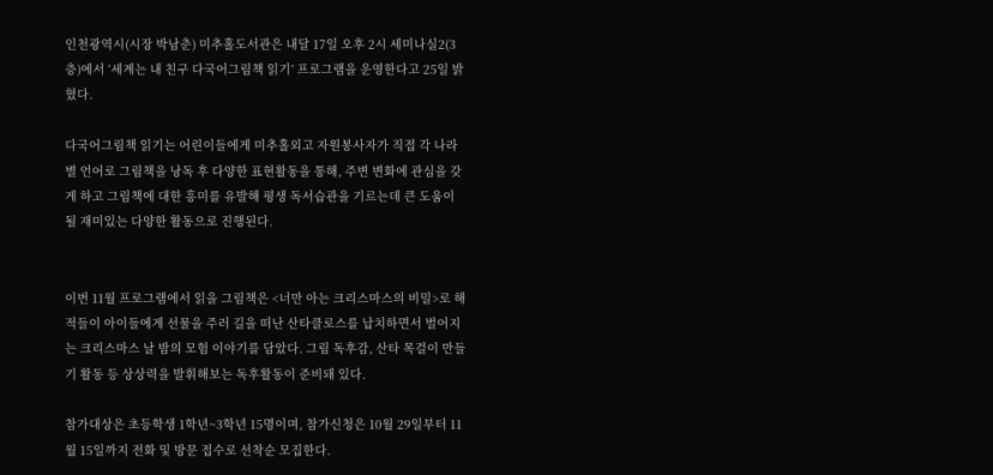인천광역시(시장 박남춘) 미추홀도서관은 내달 17일 오후 2시 세미나실2(3층)에서 ‘세계는 내 친구 다국어그림책 읽기’ 프로그램을 운영한다고 25일 밝혔다.

다국어그림책 읽기는 어린이들에게 미추홀외고 자원봉사자가 직접 각 나라별 언어로 그림책을 낭독 후 다양한 표현활동을 통해, 주변 변화에 관심을 갖게 하고 그림책에 대한 흥미를 유발해 평생 독서습관을 기르는데 큰 도움이 될 재미있는 다양한 활동으로 진행된다.


이번 11월 프로그램에서 읽을 그림책은 <너만 아는 크리스마스의 비밀>로 해적들이 아이들에게 선물을 주러 길을 떠난 산타클로스를 납치하면서 벌어지는 크리스마스 날 밤의 모험 이야기를 담았다. 그림 독후감, 산타 목걸이 만들기 활동 등 상상력을 발휘해보는 독후활동이 준비돼 있다.

참가대상은 초등학생 1학년~3학년 15명이며, 참가신청은 10월 29일부터 11월 15일까지 전화 및 방문 접수로 선착순 모집한다.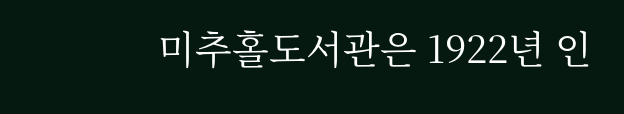미추홀도서관은 1922년 인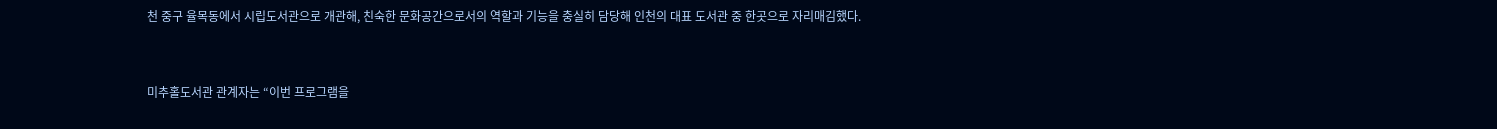천 중구 율목동에서 시립도서관으로 개관해, 친숙한 문화공간으로서의 역할과 기능을 충실히 담당해 인천의 대표 도서관 중 한곳으로 자리매김했다.


미추홀도서관 관계자는 “이번 프로그램을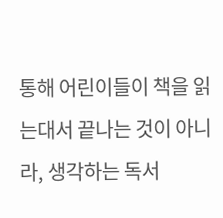통해 어린이들이 책을 읽는대서 끝나는 것이 아니라, 생각하는 독서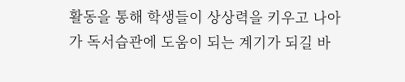활동을 통해 학생들이 상상력을 키우고 나아가 독서습관에 도움이 되는 계기가 되길 바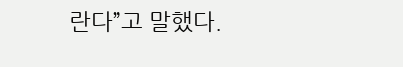란다”고 말했다.